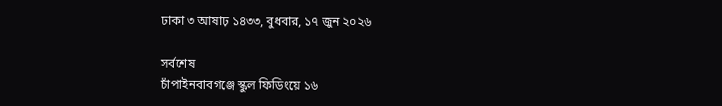ঢাকা ৩ আষাঢ় ১৪৩৩, বুধবার, ১৭ জুন ২০২৬

সর্বশেষ
চাঁপাইনবাবগঞ্জে স্কুল ফিডিংয়ে ১৬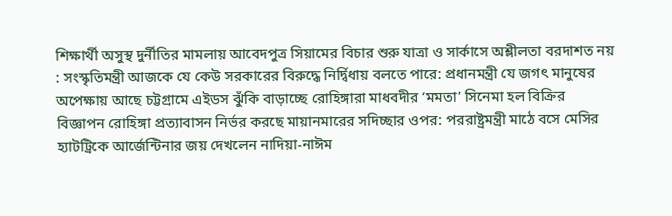শিক্ষার্থী অসুস্থ দুর্নীতির মামলায় আবেদপুত্র সিয়ামের বিচার শুরু যাত্রা ও সার্কাসে অশ্লীলতা বরদাশত নয় : সংস্কৃতিমন্ত্রী আজকে যে কেউ সরকারের বিরুদ্ধে নির্দ্বিধায় বলতে পারে: প্রধানমন্ত্রী যে জগৎ মানুষের অপেক্ষায় আছে চট্টগ্রামে এইডস ঝুঁকি বাড়াচ্ছে রোহিঙ্গারা মাধবদীর ‘মমতা’ সিনেমা হল বিক্রির বিজ্ঞাপন রোহিঙ্গা প্রত্যাবাসন নির্ভর করছে মায়ানমারের সদিচ্ছার ওপর: পররাষ্ট্রমন্ত্রী মাঠে বসে মেসির হ্যাটট্রিকে আর্জেন্টিনার জয় দেখলেন নাদিয়া-নাঈম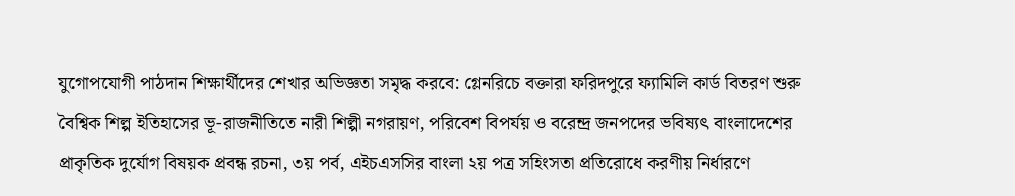যুগোপযোগী পাঠদান শিক্ষার্থীদের শেখার অভিজ্ঞতা সমৃদ্ধ করবে: গ্লেনরিচে বক্তারা ফরিদপুরে ফ্যামিলি কার্ড বিতরণ শুরু বৈশ্বিক শিল্প ইতিহাসের ভূ-রাজনীতিতে নারী শিল্পী নগরায়ণ, পরিবেশ বিপর্যয় ও বরেন্দ্র জনপদের ভবিষ্যৎ বাংলাদেশের প্রাকৃতিক দুর্যোগ বিষয়ক প্রবন্ধ রচনা, ৩য় পর্ব, এইচএসসির বাংলা ২য় পত্র সহিংসতা প্রতিরোধে করণীয় নির্ধারণে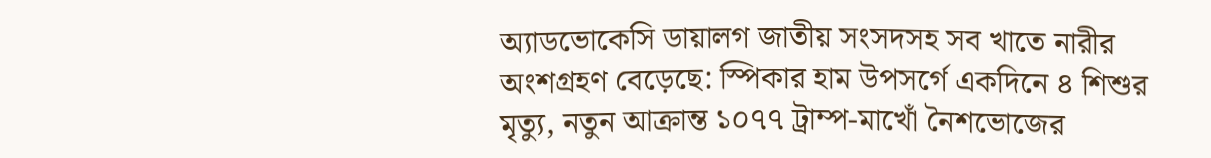অ্যাডভোকেসি ডায়ালগ জাতীয় সংসদসহ সব খাতে নারীর অংশগ্রহণ বেড়েছে: স্পিকার হাম উপসর্গে একদিনে ৪ শিশুর মৃত্যু, নতুন আক্রান্ত ১০৭৭ ট্রাম্প-মাখোঁ নৈশভোজের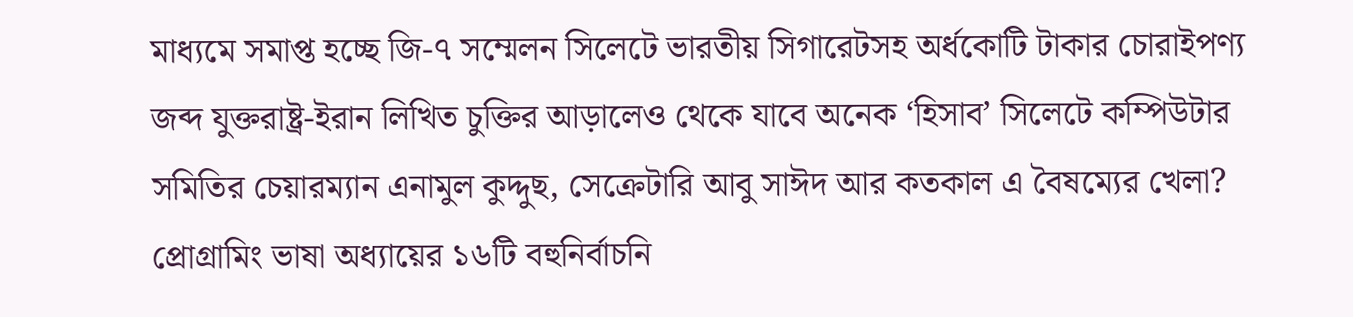মাধ্যমে সমাপ্ত হচ্ছে জি-৭ সম্মেলন সিলেটে ভারতীয় সিগারেটসহ অর্ধকোটি টাকার চোরাইপণ্য জব্দ যুক্তরাষ্ট্র-ইরান লিখিত চুক্তির আড়ালেও থেকে যাবে অনেক ‘হিসাব’ সিলেটে কম্পিউটার সমিতির চেয়ারম্যান এনামুল কুদ্দুছ, সেক্রেটারি আবু সাঈদ আর কতকাল এ বৈষম্যের খেলা? প্রোগ্রামিং ভাষা অধ্যায়ের ১৬টি বহুনির্বাচনি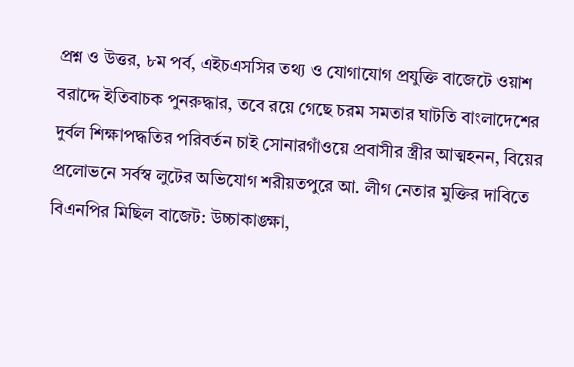প্রশ্ন ও উত্তর, ৮ম পর্ব, এইচএসসির তথ্য ও যোগাযোগ প্রযুক্তি বাজেটে ওয়াশ বরাদ্দে ইতিবাচক পুনরুদ্ধার, তবে রয়ে গেছে চরম সমতার ঘাটতি বাংলাদেশের দুর্বল শিক্ষাপদ্ধতির পরিবর্তন চাই সোনারগাঁওয়ে প্রবাসীর স্ত্রীর আত্মহনন, বিয়ের প্রলোভনে সর্বস্ব লুটের অভিযোগ শরীয়তপুরে আ. লীগ নেতার মুক্তির দাবিতে বিএনপির মিছিল বাজেট: উচ্চাকাঙ্ক্ষা,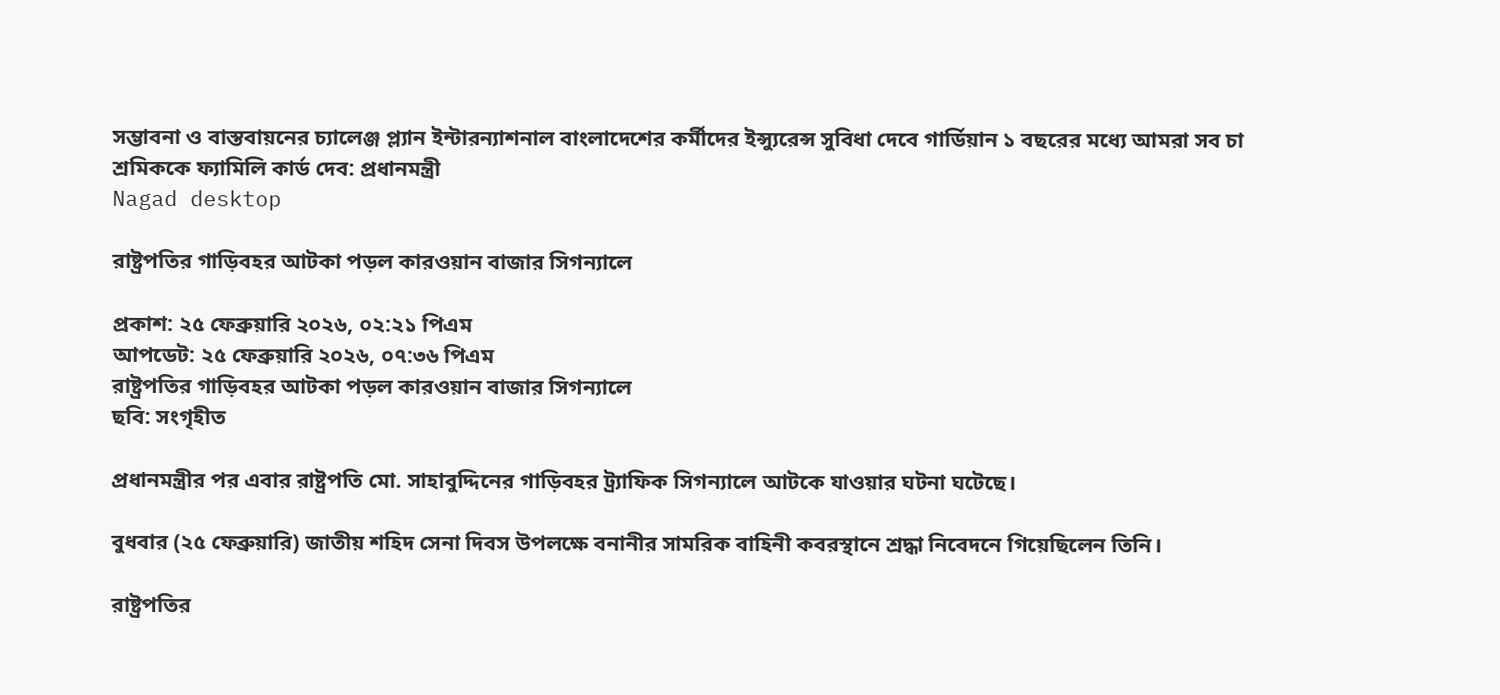সম্ভাবনা ও বাস্তবায়নের চ্যালেঞ্জ প্ল্যান ইন্টারন্যাশনাল বাংলাদেশের কর্মীদের ইন্স্যুরেন্স সুবিধা দেবে গার্ডিয়ান ১ বছরের মধ্যে আমরা সব চা শ্রমিককে ফ্যামিলি কার্ড দেব: প্রধানমন্ত্রী
Nagad desktop

রাষ্ট্রপতির গাড়িবহর আটকা পড়ল কারওয়ান বাজার সিগন্যালে

প্রকাশ: ২৫ ফেব্রুয়ারি ২০২৬, ০২:২১ পিএম
আপডেট: ২৫ ফেব্রুয়ারি ২০২৬, ০৭:৩৬ পিএম
রাষ্ট্রপতির গাড়িবহর আটকা পড়ল কারওয়ান বাজার সিগন্যালে
ছবি: সংগৃহীত

প্রধানমন্ত্রীর পর এবার রাষ্ট্রপতি মো. সাহাবুদ্দিনের গাড়িবহর ট্র্যাফিক সিগন্যালে আটকে যাওয়ার ঘটনা ঘটেছে।

বুধবার (২৫ ফেব্রুয়ারি) জাতীয় শহিদ সেনা দিবস উপলক্ষে বনানীর সামরিক বাহিনী কবরস্থানে শ্রদ্ধা নিবেদনে গিয়েছিলেন তিনি।

রাষ্ট্রপতির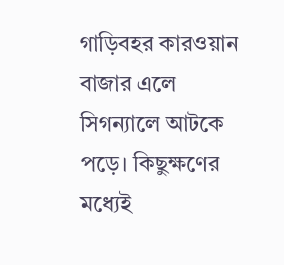গাড়িবহর কারওয়ান বাজার এলে সিগন্যালে আটকে পড়ে। কিছুক্ষণের মধ্যেই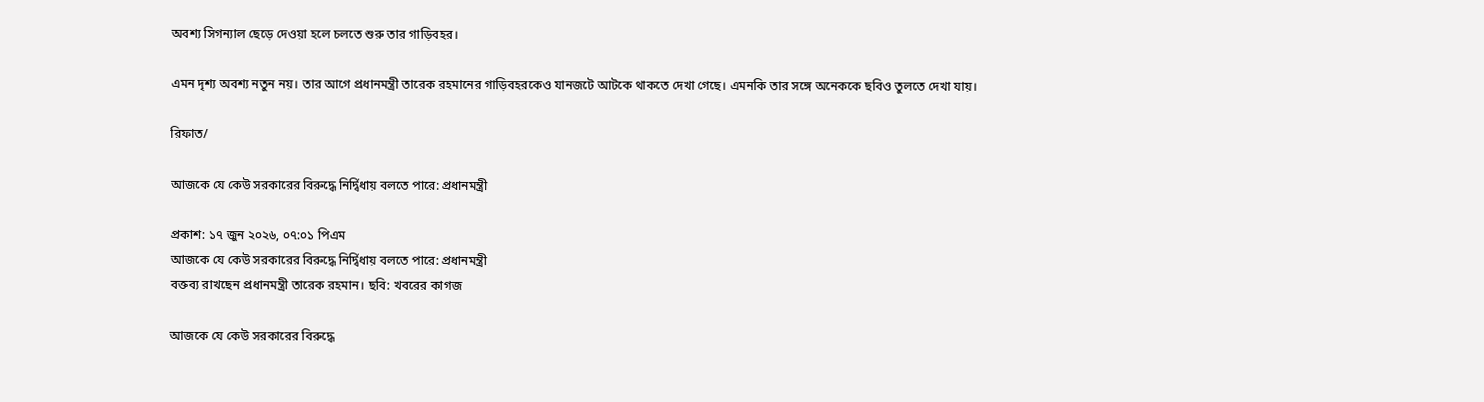অবশ্য সিগন্যাল ছেড়ে দেওয়া হলে চলতে শুরু তার গাড়িবহর।

এমন দৃশ্য অবশ্য নতুন নয়। তার আগে প্রধানমন্ত্রী তারেক রহমানের গাড়িবহরকেও যানজটে আটকে থাকতে দেখা গেছে। এমনকি তার সঙ্গে অনেককে ছবিও তুলতে দেখা যায়।

রিফাত/

আজকে যে কেউ সরকারের বিরুদ্ধে নির্দ্বিধায় বলতে পারে: প্রধানমন্ত্রী

প্রকাশ: ১৭ জুন ২০২৬, ০৭:০১ পিএম
আজকে যে কেউ সরকারের বিরুদ্ধে নির্দ্বিধায় বলতে পারে: প্রধানমন্ত্রী
বক্তব্য রাখছেন প্রধানমন্ত্রী তারেক রহমান। ছবি: খবরের কাগজ

আজকে যে কেউ সরকারের বিরুদ্ধে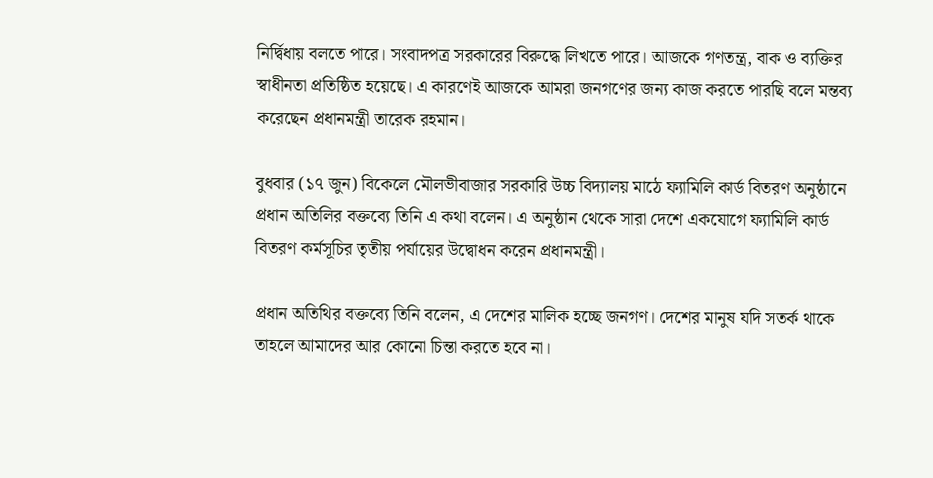নির্দ্বিধায় বলতে পারে। সংবাদপত্র সরকারের বিরুদ্ধে লিখতে পারে। আজকে গণতন্ত্র, বাক ও ব্যক্তির স্বাধীনতা প্রতিষ্ঠিত হয়েছে। এ কারণেই আজকে আমরা জনগণের জন্য কাজ করতে পারছি বলে মন্তব্য করেছেন প্রধানমন্ত্রী তারেক রহমান।

বুধবার (১৭ জুন) বিকেলে মৌলভীবাজার সরকারি উচ্চ বিদ্যালয় মাঠে ফ্যামিলি কার্ড বিতরণ অনুষ্ঠানে প্রধান অতিলির বক্তব্যে তিনি এ কথা বলেন। এ অনুষ্ঠান থেকে সারা দেশে একযোগে ফ্যামিলি কার্ড বিতরণ কর্মসূচির তৃতীয় পর্যায়ের উদ্বোধন করেন প্রধানমন্ত্রী।

প্রধান অতিথির বক্তব্যে তিনি বলেন, এ দেশের মালিক হচ্ছে জনগণ। দেশের মানুষ যদি সতর্ক থাকে তাহলে আমাদের আর কোনো চিন্তা করতে হবে না।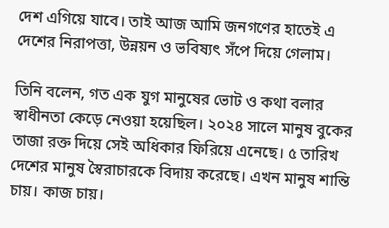দেশ এগিয়ে যাবে। তাই আজ আমি জনগণের হাতেই এ দেশের নিরাপত্তা, উন্নয়ন ও ভবিষ্যৎ সঁপে দিয়ে গেলাম।

তিনি বলেন, গত এক যুগ মানুষের ভোট ও কথা বলার স্বাধীনতা কেড়ে নেওয়া হয়েছিল। ২০২৪ সালে মানুষ বুকের তাজা রক্ত দিয়ে সেই অধিকার ফিরিয়ে এনেছে। ৫ তারিখ দেশের মানুষ স্বৈরাচারকে বিদায় করেছে। এখন মানুষ শান্তি চায়। কাজ চায়।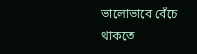ভালোভাবে বেঁচে থাকতে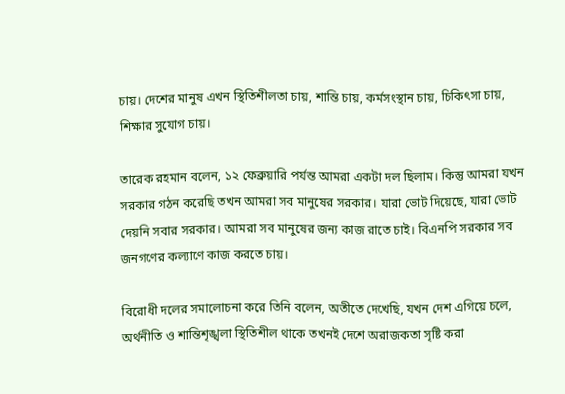চায়। দেশের মানুষ এখন স্থিতিশীলতা চায়, শান্তি চায়, কর্মসংস্থান চায়, চিকিৎসা চায়, শিক্ষার সুযোগ চায়।

তারেক রহমান বলেন, ১২ ফেব্রুয়ারি পর্যন্ত আমরা একটা দল ছিলাম। কিন্তু আমরা যখন সরকার গঠন করেছি তখন আমরা সব মানুষের সরকার। যারা ভোট দিয়েছে, যারা ভোট দেয়নি সবার সরকার। আমরা সব মানুষের জন্য কাজ রাতে চাই। বিএনপি সরকার সব জনগণের কল্যাণে কাজ করতে চায়।

বিরোধী দলের সমালোচনা করে তিনি বলেন, অতীতে দেখেছি, যখন দেশ এগিয়ে চলে, অর্থনীতি ও শান্তিশৃঙ্খলা স্থিতিশীল থাকে তখনই দেশে অরাজকতা সৃষ্টি করা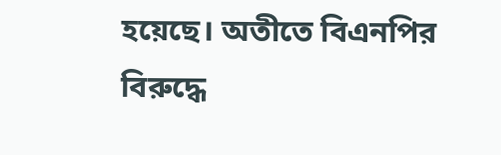হয়েছে। অতীতে বিএনপির বিরুদ্ধে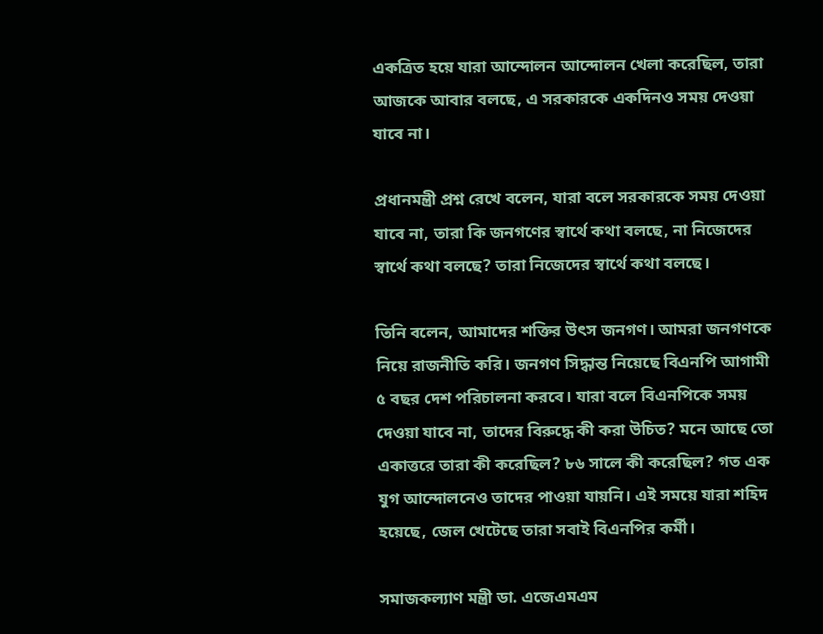একত্রিত হয়ে যারা আন্দোলন আন্দোলন খেলা করেছিল, তারা আজকে আবার বলছে, এ সরকারকে একদিনও সময় দেওয়া যাবে না।

প্রধানমন্ত্রী প্রশ্ন রেখে বলেন, যারা বলে সরকারকে সময় দেওয়া যাবে না, তারা কি জনগণের স্বার্থে কথা বলছে, না নিজেদের স্বার্থে কথা বলছে? তারা নিজেদের স্বার্থে কথা বলছে।

তিনি বলেন, আমাদের শক্তির উৎস জনগণ। আমরা জনগণকে নিয়ে রাজনীতি করি। জনগণ সিদ্ধান্ত নিয়েছে বিএনপি আগামী ৫ বছর দেশ পরিচালনা করবে। যারা বলে বিএনপিকে সময় দেওয়া যাবে না, তাদের বিরুদ্ধে কী করা উচিত? মনে আছে তো একাত্তরে তারা কী করেছিল? ৮৬ সালে কী করেছিল? গত এক যুগ আন্দোলনেও তাদের পাওয়া যায়নি। এই সময়ে যারা শহিদ হয়েছে, জেল খেটেছে তারা সবাই বিএনপির কর্মী।

সমাজকল্যাণ মন্ত্রী ডা. এজেএমএম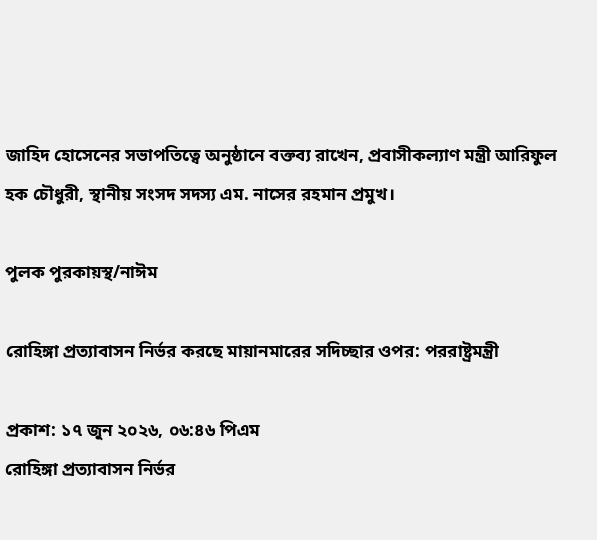জাহিদ হোসেনের সভাপতিত্বে অনুষ্ঠানে বক্তব্য রাখেন, প্রবাসীকল্যাণ মন্ত্রী আরিফুল হক চৌধুরী, স্থানীয় সংসদ সদস্য এম. নাসের রহমান প্রমুখ।

পুলক পুরকায়স্থ/নাঈম

রোহিঙ্গা প্রত্যাবাসন নির্ভর করছে মায়ানমারের সদিচ্ছার ওপর: পররাষ্ট্রমন্ত্রী

প্রকাশ: ১৭ জুন ২০২৬, ০৬:৪৬ পিএম
রোহিঙ্গা প্রত্যাবাসন নির্ভর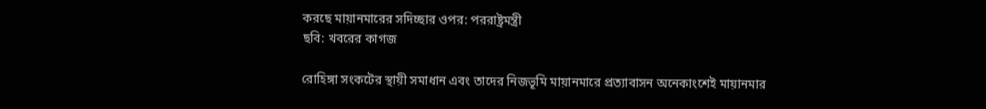করছে মায়ানমারের সদিচ্ছার ওপর: পররাষ্ট্রমন্ত্রী
ছবি: খবরের কাগজ

রোহিঙ্গা সংকটের স্থায়ী সমাধান এবং তাদের নিজভূমি মায়ানমারে প্রত্যাবাসন অনেকাংশেই মায়ানমার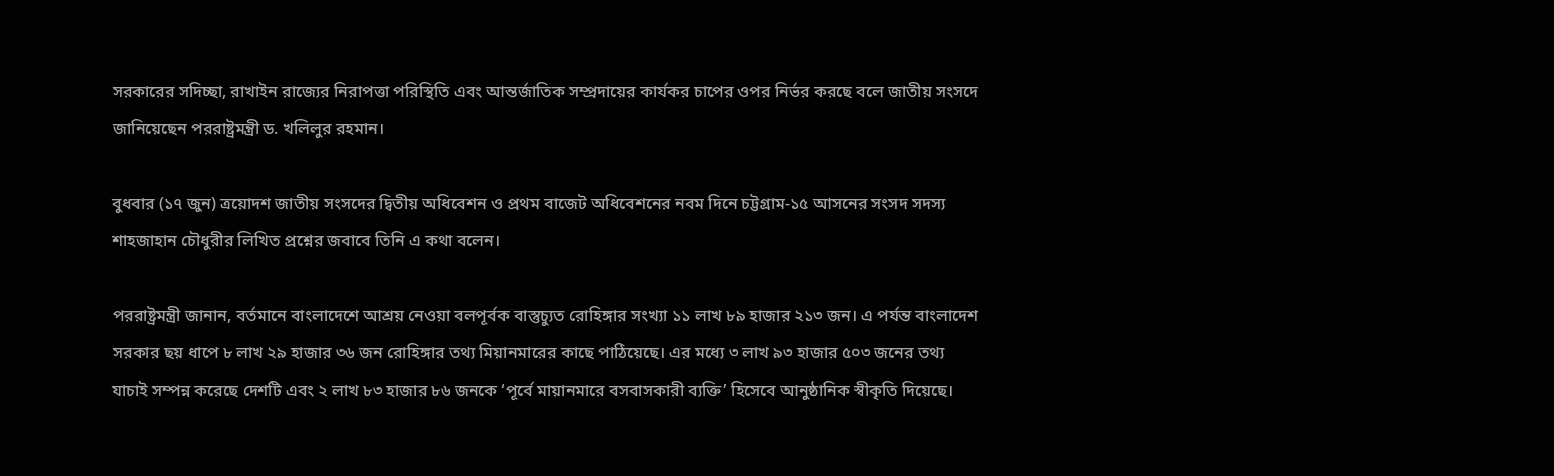সরকারের সদিচ্ছা, রাখাইন রাজ্যের নিরাপত্তা পরিস্থিতি এবং আন্তর্জাতিক সম্প্রদায়ের কার্যকর চাপের ওপর নির্ভর করছে বলে জাতীয় সংসদে জানিয়েছেন পররাষ্ট্রমন্ত্রী ড. খলিলুর রহমান।

বুধবার (১৭ জুন) ত্রয়োদশ জাতীয় সংসদের দ্বিতীয় অধিবেশন ও প্রথম বাজেট অধিবেশনের নবম দিনে চট্টগ্রাম-১৫ আসনের সংসদ সদস্য শাহজাহান চৌধুরীর লিখিত প্রশ্নের জবাবে তিনি এ কথা বলেন।

পররাষ্ট্রমন্ত্রী জানান, বর্তমানে বাংলাদেশে আশ্রয় নেওয়া বলপূর্বক বাস্তুচ্যুত রোহিঙ্গার সংখ্যা ১১ লাখ ৮৯ হাজার ২১৩ জন। এ পর্যন্ত বাংলাদেশ সরকার ছয় ধাপে ৮ লাখ ২৯ হাজার ৩৬ জন রোহিঙ্গার তথ্য মিয়ানমারের কাছে পাঠিয়েছে। এর মধ্যে ৩ লাখ ৯৩ হাজার ৫০৩ জনের তথ্য যাচাই সম্পন্ন করেছে দেশটি এবং ২ লাখ ৮৩ হাজার ৮৬ জনকে ‘পূর্বে মায়ানমারে বসবাসকারী ব্যক্তি’ হিসেবে আনুষ্ঠানিক স্বীকৃতি দিয়েছে।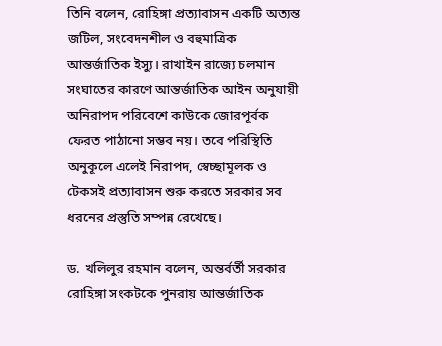তিনি বলেন, রোহিঙ্গা প্রত্যাবাসন একটি অত্যন্ত জটিল, সংবেদনশীল ও বহুমাত্রিক আন্তর্জাতিক ইস্যু। রাখাইন রাজ্যে চলমান সংঘাতের কারণে আন্তর্জাতিক আইন অনুযায়ী অনিরাপদ পরিবেশে কাউকে জোরপূর্বক ফেরত পাঠানো সম্ভব নয়। তবে পরিস্থিতি অনুকূলে এলেই নিরাপদ, স্বেচ্ছামূলক ও টেকসই প্রত্যাবাসন শুরু করতে সরকার সব ধরনের প্রস্তুতি সম্পন্ন রেখেছে।

ড. খলিলুর রহমান বলেন, অন্তর্বর্তী সরকার রোহিঙ্গা সংকটকে পুনরায় আন্তর্জাতিক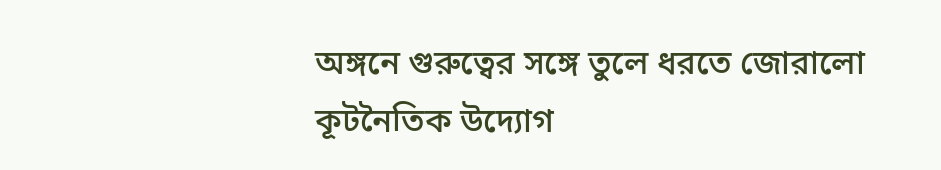অঙ্গনে গুরুত্বের সঙ্গে তুলে ধরতে জোরালো কূটনৈতিক উদ্যোগ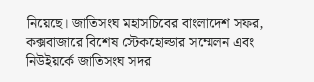নিয়েছে। জাতিসংঘ মহাসচিবের বাংলাদেশ সফর, কক্সবাজারে বিশেষ স্টেকহোল্ডার সম্মেলন এবং নিউইয়র্কে জাতিসংঘ সদর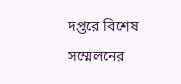দপ্তরে বিশেষ সম্মেলনের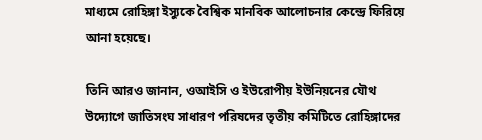মাধ্যমে রোহিঙ্গা ইস্যুকে বৈশ্বিক মানবিক আলোচনার কেন্দ্রে ফিরিয়ে আনা হয়েছে।

তিনি আরও জানান, ওআইসি ও ইউরোপীয় ইউনিয়নের যৌথ উদ্যোগে জাতিসংঘ সাধারণ পরিষদের তৃতীয় কমিটিতে রোহিঙ্গাদের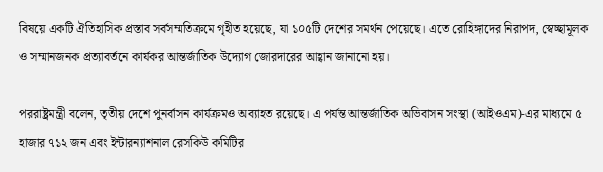বিষয়ে একটি ঐতিহাসিক প্রস্তাব সর্বসম্মতিক্রমে গৃহীত হয়েছে, যা ১০৫টি দেশের সমর্থন পেয়েছে। এতে রোহিঙ্গাদের নিরাপদ, স্বেচ্ছামূলক ও সম্মানজনক প্রত্যাবর্তনে কার্যকর আন্তর্জাতিক উদ্যোগ জোরদারের আহ্বান জানানো হয়।

পররাষ্ট্রমন্ত্রী বলেন, তৃতীয় দেশে পুনর্বাসন কার্যক্রমও অব্যাহত রয়েছে। এ পর্যন্ত আন্তর্জাতিক অভিবাসন সংস্থা (আইওএম)-এর মাধ্যমে ৫ হাজার ৭১২ জন এবং ইন্টারন্যাশনাল রেসকিউ কমিটির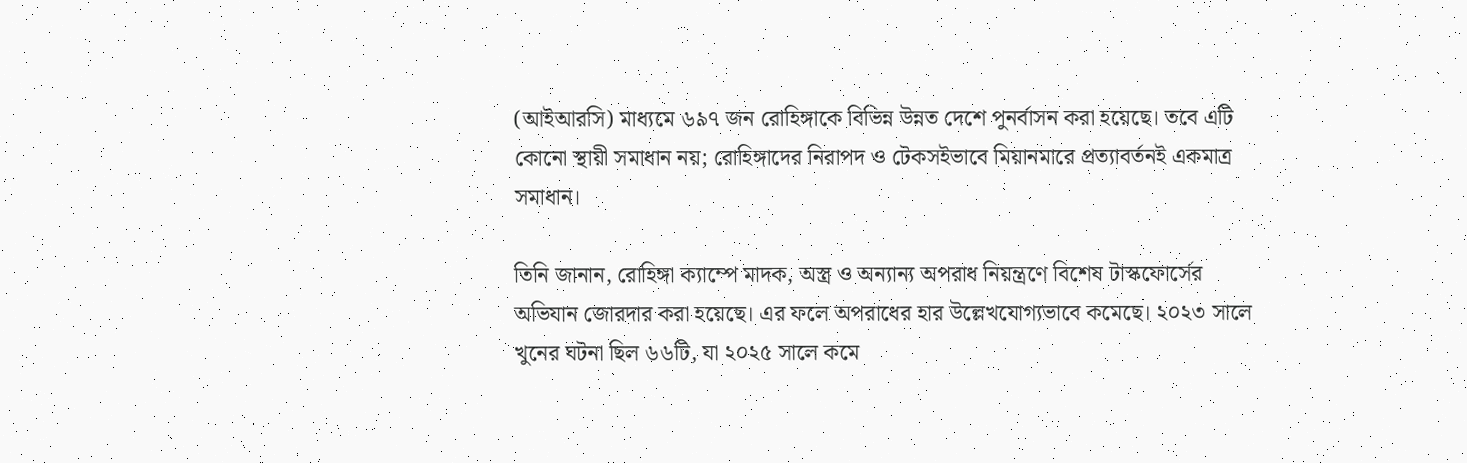(আইআরসি) মাধ্যমে ৬৯৭ জন রোহিঙ্গাকে বিভিন্ন উন্নত দেশে পুনর্বাসন করা হয়েছে। তবে এটি কোনো স্থায়ী সমাধান নয়; রোহিঙ্গাদের নিরাপদ ও টেকসইভাবে মিয়ানমারে প্রত্যাবর্তনই একমাত্র সমাধান।

তিনি জানান, রোহিঙ্গা ক্যাম্পে মাদক, অস্ত্র ও অন্যান্য অপরাধ নিয়ন্ত্রণে বিশেষ টাস্কফোর্সের অভিযান জোরদার করা হয়েছে। এর ফলে অপরাধের হার উল্লেখযোগ্যভাবে কমেছে। ২০২৩ সালে খুনের ঘটনা ছিল ৬৬টি, যা ২০২৫ সালে কমে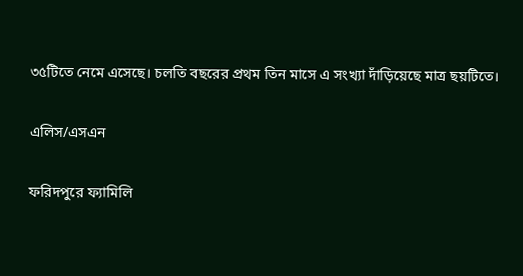৩৫টিতে নেমে এসেছে। চলতি বছরের প্রথম তিন মাসে এ সংখ্যা দাঁড়িয়েছে মাত্র ছয়টিতে।

এলিস/এসএন

ফরিদপুরে ফ্যামিলি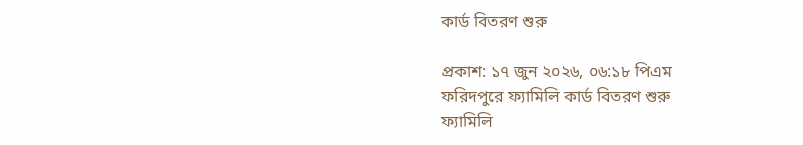কার্ড বিতরণ শুরু

প্রকাশ: ১৭ জুন ২০২৬, ০৬:১৮ পিএম
ফরিদপুরে ফ্যামিলি কার্ড বিতরণ শুরু
ফ্যামিলি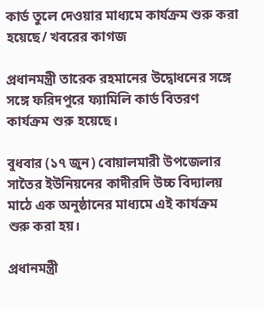কার্ড তুলে দেওয়ার মাধ্যমে কার্যক্রম শুরু করা হয়েছে/ খবরের কাগজ

প্রধানমন্ত্রী তারেক রহমানের উদ্বোধনের সঙ্গে সঙ্গে ফরিদপুরে ফ্যামিলি কার্ড বিতরণ কার্যক্রম শুরু হয়েছে।

বুধবার (১৭ জুন) বোয়ালমারী উপজেলার সাতৈর ইউনিয়নের কাদীরদি উচ্চ বিদ্যালয় মাঠে এক অনুষ্ঠানের মাধ্যমে এই কার্যক্রম শুরু করা হয়।

প্রধানমন্ত্রী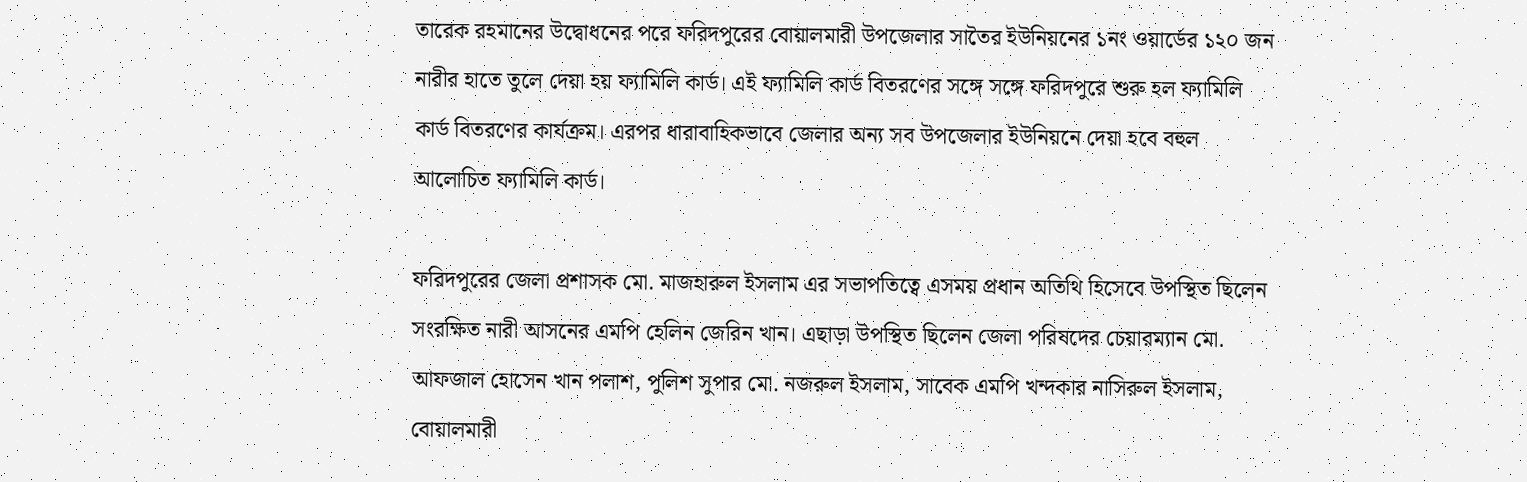তারেক রহমানের উদ্বোধনের পরে ফরিদপুরের বোয়ালমারী উপজেলার সাতৈর ইউনিয়নের ১নং ওয়ার্ডের ১২০ জন নারীর হাতে তুলে দেয়া হয় ফ্যামিলি কার্ড। এই ফ্যামিলি কার্ড বিতরণের সঙ্গে সঙ্গে ফরিদপুরে শুরু হল ফ্যামিলি কার্ড বিতরণের কার্যক্রম। এরপর ধারাবাহিকভাবে জেলার অন্য সব উপজেলার ইউনিয়নে দেয়া হবে বহুল আলোচিত ফ্যামিলি কার্ড।

ফরিদপুরের জেলা প্রশাসক মো. মাজহারুল ইসলাম এর সভাপতিত্বে এসময় প্রধান অতিথি হিসেবে উপস্থিত ছিলেন সংরক্ষিত নারী আসনের এমপি হেলিন জেরিন খান। এছাড়া উপস্থিত ছিলেন জেলা পরিষদের চেয়ারম্যান মো. আফজাল হোসেন খান পলাশ, পুলিশ সুপার মো. নজরুল ইসলাম, সাবেক এমপি খন্দকার নাসিরুল ইসলাম, বোয়ালমারী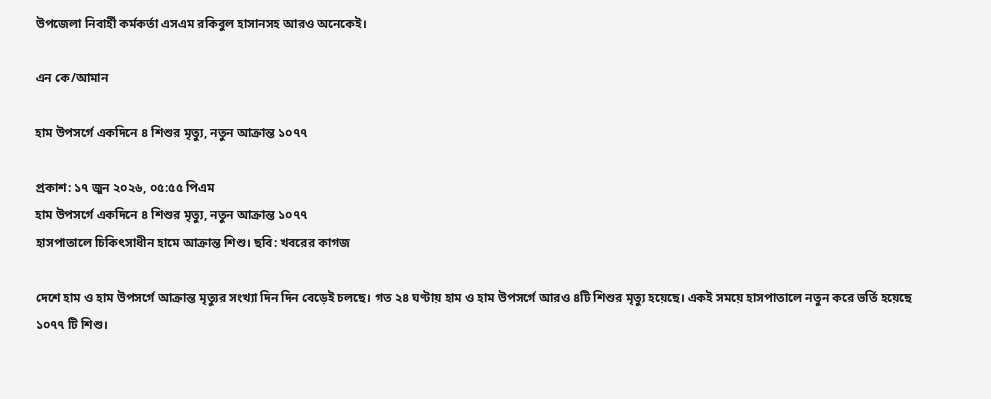উপজেলা নিবার্হী কর্মকর্তা এসএম রকিবুল হাসানসহ আরও অনেকেই।

এন কে/আমান

হাম উপসর্গে একদিনে ৪ শিশুর মৃত্যু, নতুন আক্রান্ত ১০৭৭

প্রকাশ: ১৭ জুন ২০২৬, ০৫:৫৫ পিএম
হাম উপসর্গে একদিনে ৪ শিশুর মৃত্যু, নতুন আক্রান্ত ১০৭৭
হাসপাতালে চিকিৎসাধীন হামে আক্রান্ত শিশু। ছবি: খবরের কাগজ

দেশে হাম ও হাম উপসর্গে আক্রান্ত মৃত্যুর সংখ্যা দিন দিন বেড়েই চলছে। গত ২৪ ঘণ্টায় হাম ও হাম উপসর্গে আরও ৪টি শিশুর মৃত্যু হয়েছে। একই সময়ে হাসপাতালে নতুন করে ভর্তি হয়েছে ১০৭৭ টি শিশু।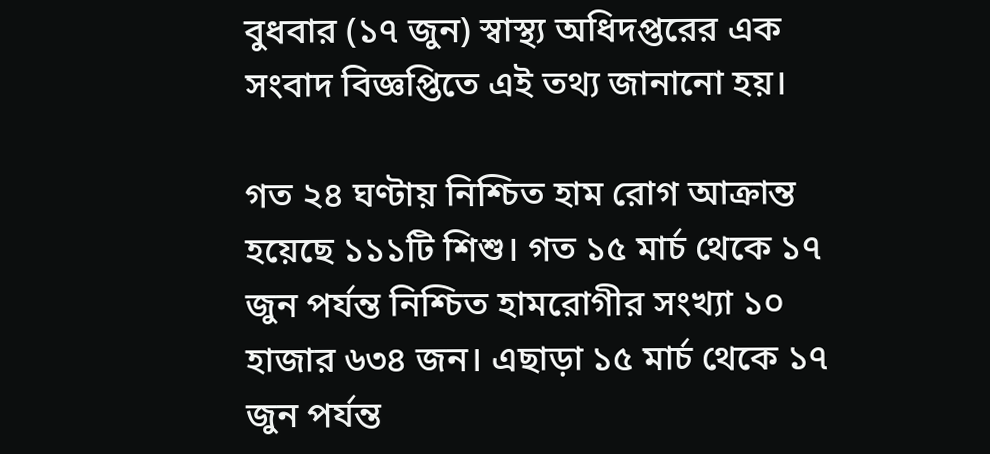বুধবার (১৭ জুন) স্বাস্থ্য অধিদপ্তরের এক সংবাদ বিজ্ঞপ্তিতে এই তথ্য জানানো হয়।

গত ২৪ ঘণ্টায় নিশ্চিত হাম রোগ আক্রান্ত হয়েছে ১১১টি শিশু। গত ১৫ মার্চ থেকে ১৭ জুন পর্যন্ত নিশ্চিত হামরোগীর সংখ্যা ১০ হাজার ৬৩৪ জন। এছাড়া ১৫ মার্চ থেকে ১৭ জুন পর্যন্ত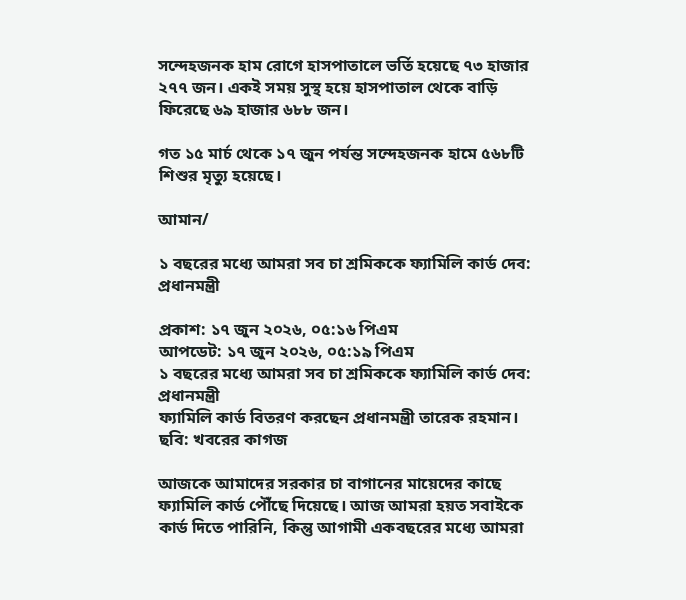সন্দেহজনক হাম রোগে হাসপাতালে ভর্তি হয়েছে ৭৩ হাজার ২৭৭ জন। একই সময় সুস্থ হয়ে হাসপাতাল থেকে বাড়ি ফিরেছে ৬৯ হাজার ৬৮৮ জন।

গত ১৫ মার্চ থেকে ১৭ জুন পর্যন্ত সন্দেহজনক হামে ৫৬৮টি শিশুর মৃত্যু হয়েছে।

আমান/

১ বছরের মধ্যে আমরা সব চা শ্রমিককে ফ্যামিলি কার্ড দেব: প্রধানমন্ত্রী

প্রকাশ: ১৭ জুন ২০২৬, ০৫:১৬ পিএম
আপডেট: ১৭ জুন ২০২৬, ০৫:১৯ পিএম
১ বছরের মধ্যে আমরা সব চা শ্রমিককে ফ্যামিলি কার্ড দেব: প্রধানমন্ত্রী
ফ্যামিলি কার্ড বিতরণ করছেন প্রধানমন্ত্রী তারেক রহমান। ছবি: খবরের কাগজ

আজকে আমাদের সরকার চা বাগানের মায়েদের কাছে ফ্যামিলি কার্ড পৌঁছে দিয়েছে। আজ আমরা হয়ত সবাইকে কার্ড দিতে পারিনি, কিন্তু আগামী একবছরের মধ্যে আমরা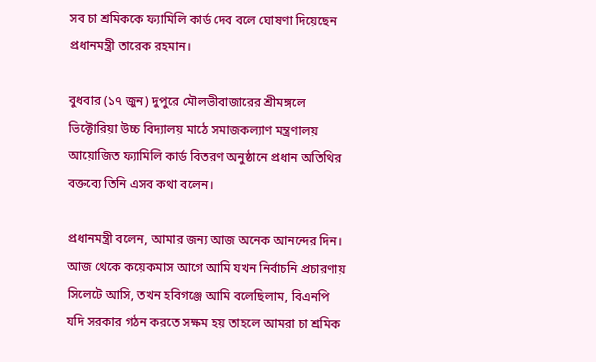সব চা শ্রমিককে ফ্যামিলি কার্ড দেব বলে ঘোষণা দিয়েছেন প্রধানমন্ত্রী তারেক রহমান।

বুধবার (১৭ জুন) দুপুরে মৌলভীবাজারের শ্রীমঙ্গলে ভিক্টোরিয়া উচ্চ বিদ্যালয় মাঠে সমাজকল্যাণ মন্ত্রণালয় আয়োজিত ফ্যামিলি কার্ড বিতরণ অনুষ্ঠানে প্রধান অতিথির বক্তব্যে তিনি এসব কথা বলেন।

প্রধানমন্ত্রী বলেন, আমার জন্য আজ অনেক আনন্দের দিন। আজ থেকে কয়েকমাস আগে আমি যখন নির্বাচনি প্রচারণায় সিলেটে আসি, তখন হবিগঞ্জে আমি বলেছিলাম, বিএনপি যদি সরকার গঠন করতে সক্ষম হয় তাহলে আমরা চা শ্রমিক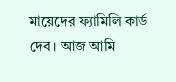মায়েদের ফ্যামিলি কার্ড দেব। আজ আমি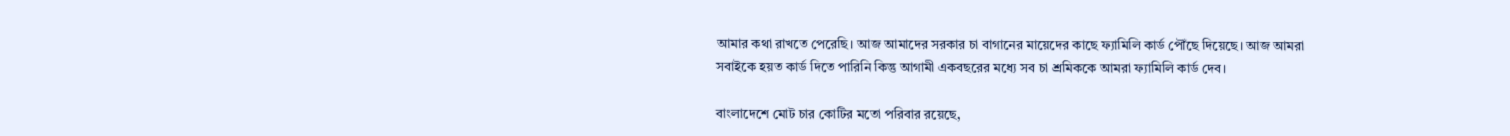আমার কথা রাখতে পেরেছি। আজ আমাদের সরকার চা বাগানের মায়েদের কাছে ফ্যামিলি কার্ড পৌঁছে দিয়েছে। আজ আমরা সবাইকে হয়ত কার্ড দিতে পারিনি কিন্তু আগামী একবছরের মধ্যে সব চা শ্রমিককে আমরা ফ্যামিলি কার্ড দেব।

বাংলাদেশে মোট চার কোটির মতো পরিবার রয়েছে,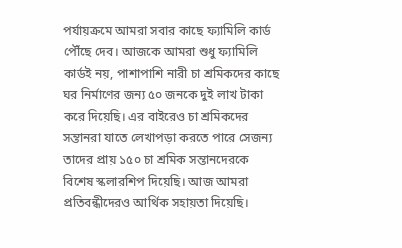পর্যায়ক্রমে আমরা সবার কাছে ফ্যামিলি কার্ড পৌঁছে দেব। আজকে আমরা শুধু ফ্যামিলি কার্ডই নয়, পাশাপাশি নারী চা শ্রমিকদের কাছে ঘর নির্মাণের জন্য ৫০ জনকে দুই লাখ টাকা করে দিয়েছি। এর বাইরেও চা শ্রমিকদের সন্তানরা যাতে লেখাপড়া করতে পারে সেজন্য তাদের প্রায় ১৫০ চা শ্রমিক সন্তানদেরকে বিশেষ স্কলারশিপ দিয়েছি। আজ আমরা প্রতিবন্ধীদেরও আর্থিক সহায়তা দিয়েছি।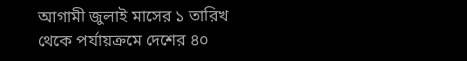আগামী জুলাই মাসের ১ তারিখ থেকে পর্যায়ক্রমে দেশের ৪০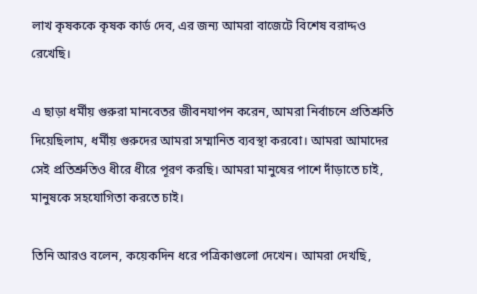লাখ কৃষককে কৃষক কার্ড দেব, এর জন্য আমরা বাজেটে বিশেষ বরাদ্দও রেখেছি।

এ ছাড়া ধর্মীয় গুরুরা মানবেতর জীবনযাপন করেন, আমরা নির্বাচনে প্রতিশ্রুতি দিয়েছিলাম, ধর্মীয় গুরুদের আমরা সম্মানিত ব্যবস্থা করবো। আমরা আমাদের সেই প্রতিশ্রুতিও ধীরে ধীরে পূরণ করছি। আমরা মানুষের পাশে দাঁড়াতে চাই, মানুষকে সহযোগিতা করতে চাই।

তিনি আরও বলেন, কয়েকদিন ধরে পত্রিকাগুলো দেখেন। আমরা দেখছি,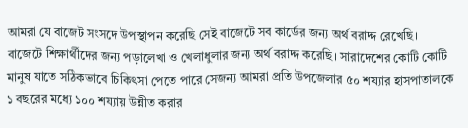আমরা যে বাজেট সংসদে উপস্থাপন করেছি সেই বাজেটে সব কার্ডের জন্য অর্থ বরাদ্দ রেখেছি। বাজেটে শিক্ষার্থীদের জন্য পড়ালেখা ও খেলাধুলার জন্য অর্থ বরাদ্দ করেছি। সারাদেশের কোটি কোটি মানুষ যাতে সঠিকভাবে চিকিৎসা পেতে পারে সেজন্য আমরা প্রতি উপজেলার ৫০ শয্যার হাসপাতালকে ১ বছরের মধ্যে ১০০ শয্যায় উন্নীত করার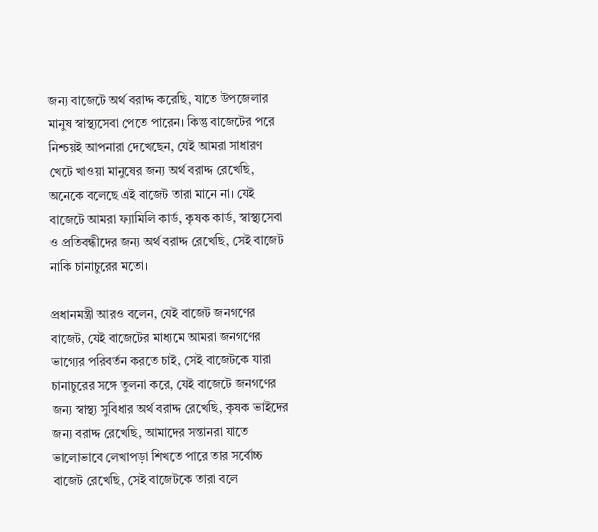জন্য বাজেটে অর্থ বরাদ্দ করেছি, যাতে উপজেলার মানুষ স্বাস্থ্যসেবা পেতে পারেন। কিন্তু বাজেটের পরে নিশ্চয়ই আপনারা দেখেছেন, যেই আমরা সাধারণ খেটে খাওয়া মানুষের জন্য অর্থ বরাদ্দ রেখেছি, অনেকে বলেছে এই বাজেট তারা মানে না। যেই বাজেটে আমরা ফ্যামিলি কার্ড, কৃষক কার্ড, স্বাস্থ্যসেবা ও প্রতিবন্ধীদের জন্য অর্থ বরাদ্দ রেখেছি, সেই বাজেট নাকি চানাচুরের মতো।

প্রধানমন্ত্রী আরও বলেন, যেই বাজেট জনগণের বাজেট, যেই বাজেটের মাধ্যমে আমরা জনগণের ভাগ্যের পরিবর্তন করতে চাই, সেই বাজেটকে যারা চানাচুরের সঙ্গে তুলনা করে, যেই বাজেটে জনগণের জন্য স্বাস্থ্য সুবিধার অর্থ বরাদ্দ রেখেছি, কৃষক ভাইদের জন্য বরাদ্দ রেখেছি, আমাদের সন্তানরা যাতে ভালোভাবে লেখাপড়া শিখতে পারে তার সর্বোচ্চ বাজেট রেখেছি, সেই বাজেটকে তারা বলে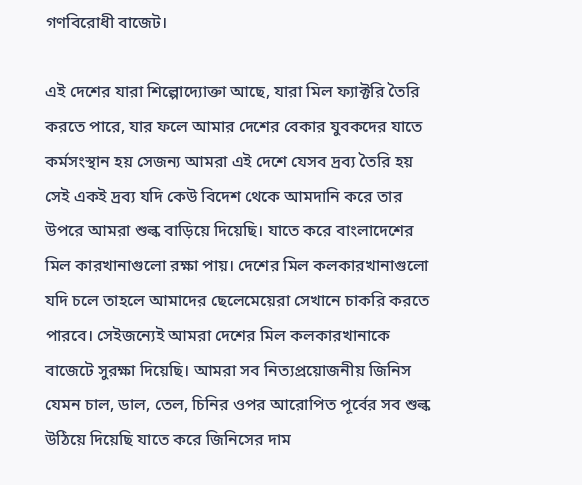গণবিরোধী বাজেট।

এই দেশের যারা শিল্পোদ্যোক্তা আছে, যারা মিল ফ্যাক্টরি তৈরি করতে পারে, যার ফলে আমার দেশের বেকার যুবকদের যাতে কর্মসংস্থান হয় সেজন্য আমরা এই দেশে যেসব দ্রব্য তৈরি হয় সেই একই দ্রব্য যদি কেউ বিদেশ থেকে আমদানি করে তার উপরে আমরা শুল্ক বাড়িয়ে দিয়েছি। যাতে করে বাংলাদেশের মিল কারখানাগুলো রক্ষা পায়। দেশের মিল কলকারখানাগুলো যদি চলে তাহলে আমাদের ছেলেমেয়েরা সেখানে চাকরি করতে পারবে। সেইজন্যেই আমরা দেশের মিল কলকারখানাকে বাজেটে সুরক্ষা দিয়েছি। আমরা সব নিত্যপ্রয়োজনীয় জিনিস যেমন চাল, ডাল, তেল, চিনির ওপর আরোপিত পূর্বের সব শুল্ক উঠিয়ে দিয়েছি যাতে করে জিনিসের দাম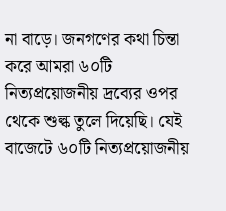না বাড়ে। জনগণের কথা চিন্তা করে আমরা ৬০টি নিত্যপ্রয়োজনীয় দ্রব্যের ওপর থেকে শুল্ক তুলে দিয়েছি। যেই বাজেটে ৬০টি নিত্যপ্রয়োজনীয়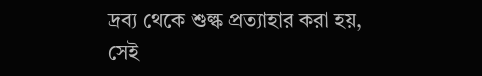দ্রব্য থেকে শুল্ক প্রত্যাহার করা হয়, সেই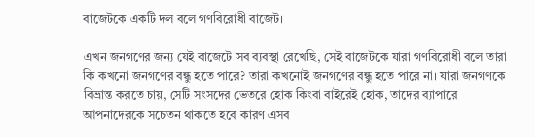বাজেটকে একটি দল বলে গণবিরোধী বাজেট।

এখন জনগণের জন্য যেই বাজেটে সব ব্যবস্থা রেখেছি, সেই বাজেটকে যারা গণবিরোধী বলে তারা কি কখনো জনগণের বন্ধু হতে পারে? তারা কখনোই জনগণের বন্ধু হতে পারে না। যারা জনগণকে বিভ্রান্ত করতে চায়, সেটি সংসদের ভেতরে হোক কিংবা বাইরেই হোক, তাদের ব্যাপারে আপনাদেরকে সচেতন থাকতে হবে কারণ এসব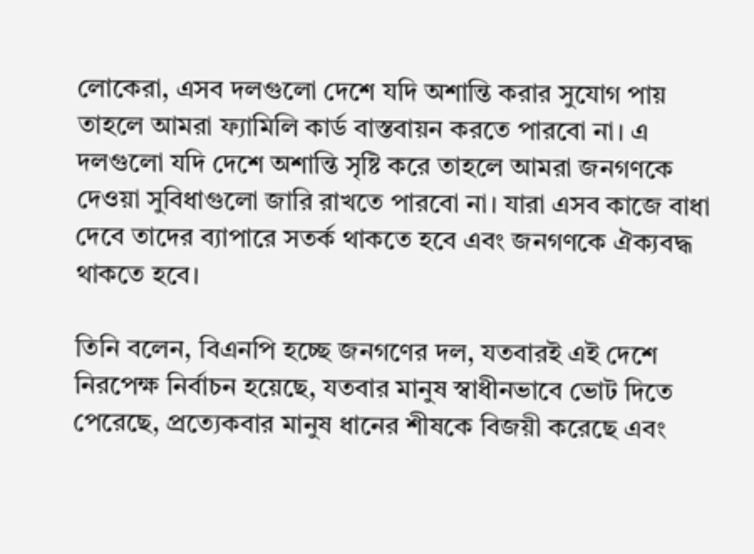লোকেরা, এসব দলগুলো দেশে যদি অশান্তি করার সুযোগ পায় তাহলে আমরা ফ্যামিলি কার্ড বাস্তবায়ন করতে পারবো না। এ দলগুলো যদি দেশে অশান্তি সৃষ্টি করে তাহলে আমরা জনগণকে দেওয়া সুবিধাগুলো জারি রাখতে পারবো না। যারা এসব কাজে বাধা দেবে তাদের ব্যাপারে সতর্ক থাকতে হবে এবং জনগণকে ঐক্যবদ্ধ থাকতে হবে।

তিনি বলেন, বিএনপি হচ্ছে জনগণের দল, যতবারই এই দেশে নিরপেক্ষ নির্বাচন হয়েছে, যতবার মানুষ স্বাধীনভাবে ভোট দিতে পেরেছে, প্রত্যেকবার মানুষ ধানের শীষকে বিজয়ী করেছে এবং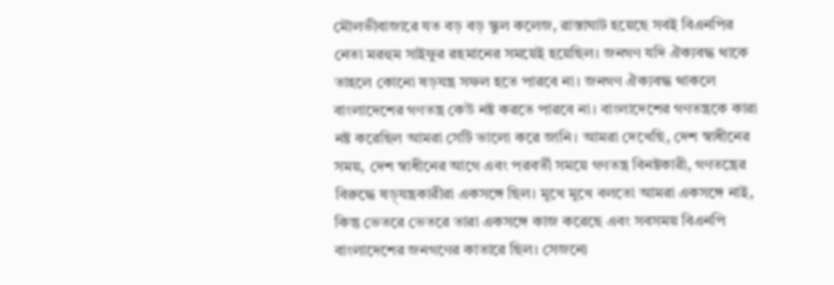মৌলভীবাজারে যত বড় বড় স্কুল কলেজ, রাস্তাঘাট হয়েছে সবই বিএনপির নেতা মরহুম সাইফুর রহমানের সময়েই হয়েছিল। জনগণ যদি ঐক্যবদ্ধ থাকে তাহলে কোনো ষড়যন্ত্র সফল হতে পারবে না। জনগণ ঐক্যবদ্ধ থাকলে বাংলাদেশের গণতন্ত্র কেউ নষ্ট করতে পারবে না। বাংলাদেশের গণতন্ত্রকে কারা নষ্ট করেছিল আমরা সেটি ভালো করে জানি। আমরা দেখেছি, দেশ স্বাধীনের সময়, দেশ স্বাধীনের আগে এবং পরবর্তী সময়ে গণতন্ত্র বিনষ্টকারী, গণতন্ত্রের বিরুদ্ধে ষড়্‌যন্ত্রকারীরা একসঙ্গে ছিল। মুখে মুখে বলতো আমরা একসঙ্গে নাই, কিন্তু ভেতরে ভেতরে তারা একসঙ্গে কাজ করেছে এবং সবসময় বিএনপি বাংলাদেশের জনগণের কাতারে ছিল। সেজন্যে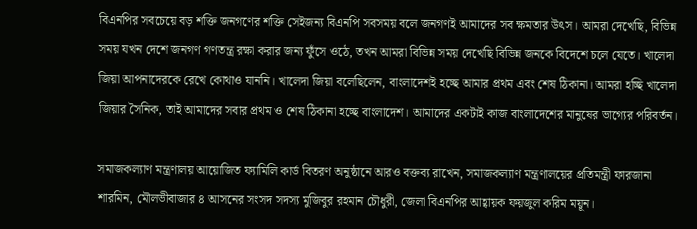বিএনপির সবচেয়ে বড় শক্তি জনগণের শক্তি সেইজন্য বিএনপি সবসময় বলে জনগণই আমাদের সব ক্ষমতার উৎস। আমরা দেখেছি, বিভিন্ন সময় যখন দেশে জনগণ গণতন্ত্র রক্ষা করার জন্য ফুঁসে ওঠে, তখন আমরা বিভিন্ন সময় দেখেছি বিভিন্ন জনকে বিদেশে চলে যেতে। খালেদা জিয়া আপনাদেরকে রেখে কোথাও যাননি। খালেদা জিয়া বলেছিলেন, বাংলাদেশই হচ্ছে আমার প্রথম এবং শেষ ঠিকানা। আমরা হচ্ছি খালেদা জিয়ার সৈনিক, তাই আমাদের সবার প্রথম ও শেষ ঠিকানা হচ্ছে বাংলাদেশ। আমাদের একটাই কাজ বাংলাদেশের মানুষের ভাগ্যের পরিবর্তন।

সমাজকল্যাণ মন্ত্রণালয় আয়োজিত ফ্যামিলি কার্ড বিতরণ অনুষ্ঠানে আরও বক্তব্য রাখেন, সমাজকল্যাণ মন্ত্রণালয়ের প্রতিমন্ত্রী ফারজানা শারমিন, মৌলভীবাজার ৪ আসনের সংসদ সদস্য মুজিবুর রহমান চৌধুরী, জেলা বিএনপির আহ্বায়ক ফয়জুল করিম ময়ূন।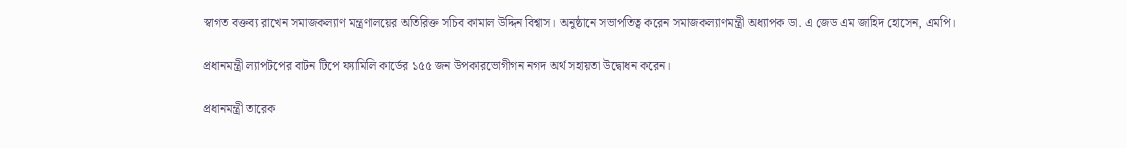স্বাগত বক্তব্য রাখেন সমাজকল্যাণ মন্ত্রণালয়ের অতিরিক্ত সচিব কামাল উদ্দিন বিশ্বাস। অনুষ্ঠানে সভাপতিত্ব করেন সমাজকল্যাণমন্ত্রী অধ্যাপক ডা. এ জেড এম জাহিদ হোসেন, এমপি।

প্রধানমন্ত্রী ল্যাপটপের বাটন টিপে ফ্যামিলি কার্ডের ১৫৫ জন উপকারভোগীগন নগদ অর্থ সহায়তা উদ্বোধন করেন।

প্রধানমন্ত্রী তারেক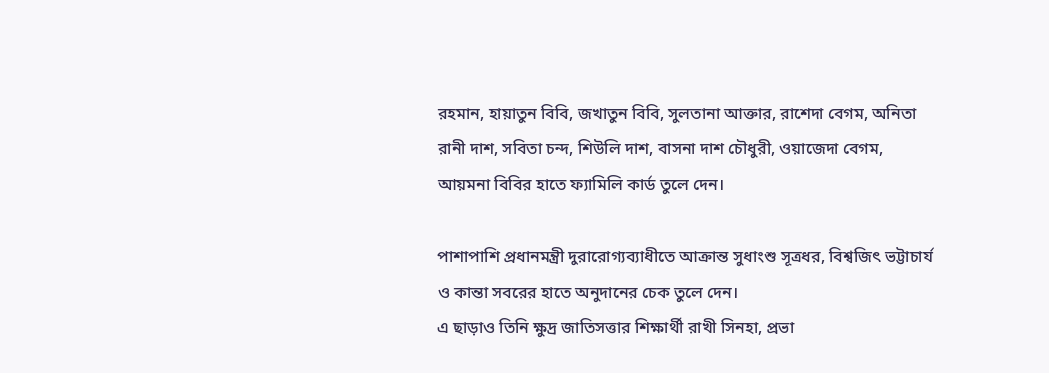রহমান, হায়াতুন বিবি, জখাতুন বিবি, সুলতানা আক্তার, রাশেদা বেগম, অনিতা রানী দাশ, সবিতা চন্দ, শিউলি দাশ, বাসনা দাশ চৌধুরী, ওয়াজেদা বেগম, আয়মনা বিবির হাতে ফ্যামিলি কার্ড তুলে দেন।

পাশাপাশি প্রধানমন্ত্রী দুরারোগ্যব্যাধীতে আক্রান্ত সুধাংশু সূত্রধর, বিশ্বজিৎ ভট্টাচার্য ও কান্তা সবরের হাতে অনুদানের চেক তুলে দেন।
এ ছাড়াও তিনি ক্ষুদ্র জাতিসত্তার শিক্ষার্থী রাখী সিনহা, প্রভা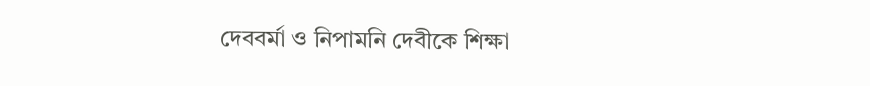দেববর্মা ও নিপামনি দেবীকে শিক্ষা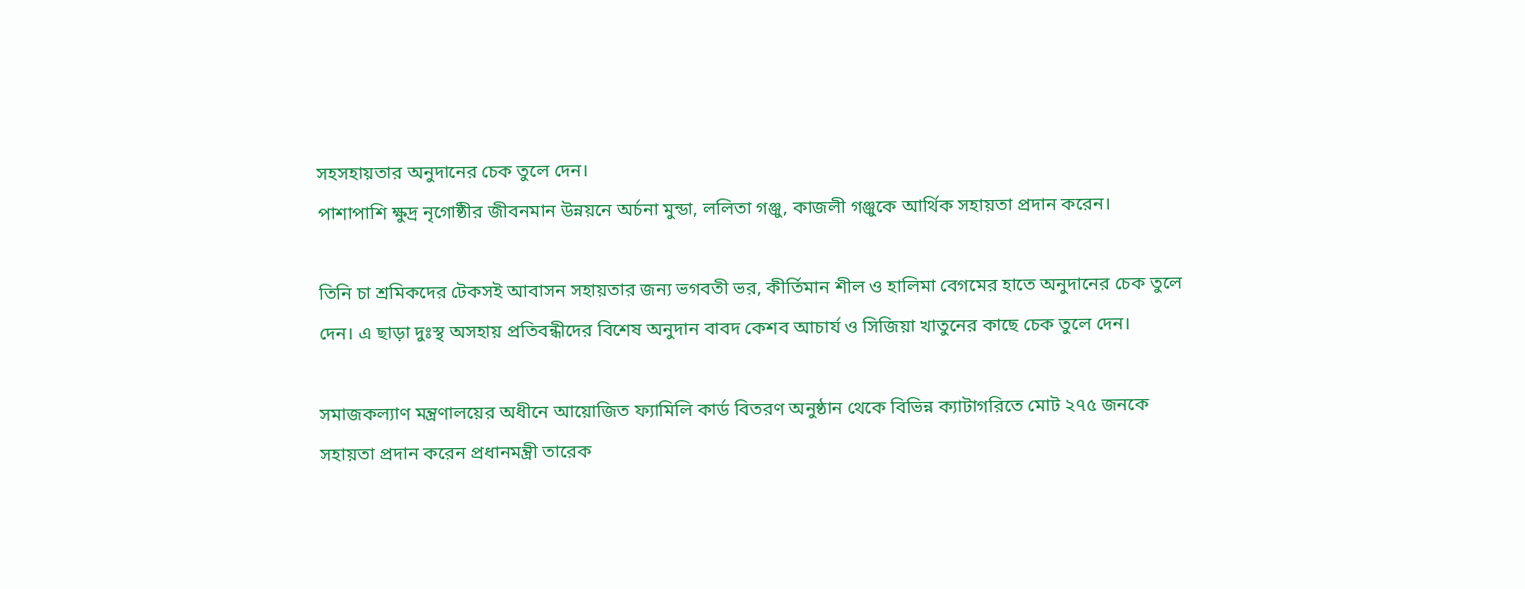সহসহায়তার অনুদানের চেক তুলে দেন।
পাশাপাশি ক্ষুদ্র নৃগোষ্ঠীর জীবনমান উন্নয়নে অর্চনা মুন্ডা, ললিতা গঞ্জু, কাজলী গঞ্জুকে আর্থিক সহায়তা প্রদান করেন।

তিনি চা শ্রমিকদের টেকসই আবাসন সহায়তার জন্য ভগবতী ভর, কীর্তিমান শীল ও হালিমা বেগমের হাতে অনুদানের চেক তুলে দেন। এ ছাড়া দুঃস্থ অসহায় প্রতিবন্ধীদের বিশেষ অনুদান বাবদ কেশব আচার্য ও সিজিয়া খাতুনের কাছে চেক তুলে দেন।

সমাজকল্যাণ মন্ত্রণালয়ের অধীনে আয়োজিত ফ্যামিলি কার্ড বিতরণ অনুষ্ঠান থেকে বিভিন্ন ক্যাটাগরিতে মোট ২৭৫ জনকে সহায়তা প্রদান করেন প্রধানমন্ত্রী তারেক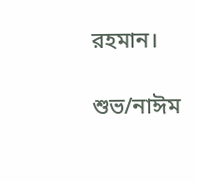রহমান।

শুভ/নাঈম